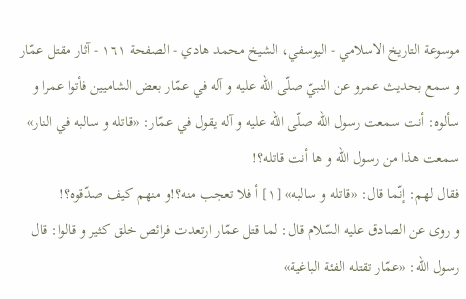موسوعة التاريخ الاسلامي - اليوسفي، الشيخ محمد هادي - الصفحة ١٦١ - آثار مقتل عمّار
و سمع بحديث عمرو عن النبيّ صلّى اللّه عليه و آله في عمّار بعض الشاميين فأتوا عمرا و سألوه: أنت سمعت رسول اللّه صلّى اللّه عليه و آله يقول في عمّار: «قاتله و سالبه في النار» سمعت هذا من رسول اللّه و ها أنت قاتله؟!
فقال لهم: إنّما قال: «قاتله و سالبه» [١] أ فلا تعجب منه؟!و منهم كيف صدّقوه؟!
و روى عن الصادق عليه السّلام قال: لما قتل عمّار ارتعدت فرائص خلق كثير و قالوا: قال رسول اللّه: «عمّار تقتله الفئة الباغية»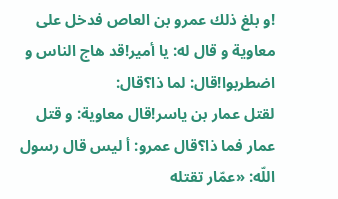!و بلغ ذلك عمرو بن العاص فدخل على معاوية و قال له: يا أمير!قد هاج الناس و اضطربوا!قال: لما ذا؟قال:
لقتل عمار بن ياسر!قال معاوية: و قتل عمار فما ذا؟قال عمرو: أ ليس قال رسول اللّه: «عمّار تقتله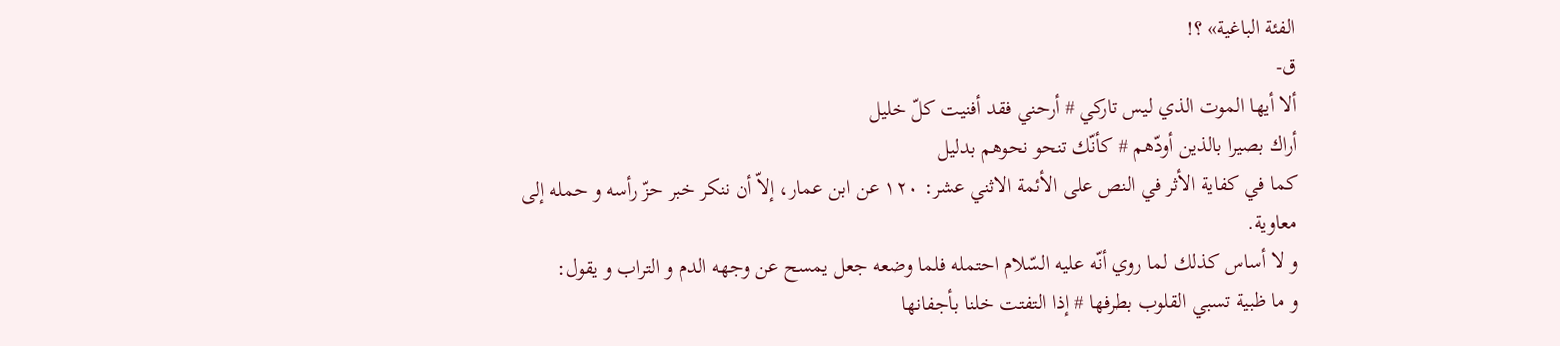الفئة الباغية» ؟!
ق-
ألا أيها الموت الذي ليس تاركي # أرحني فقد أفنيت كلّ خليل
أراك بصيرا بالذين أودّهم # كأنّك تنحو نحوهم بدليل
كما في كفاية الأثر في النص على الأئمة الاثني عشر: ١٢٠ عن ابن عمار، إلاّ أن ننكر خبر حزّ رأسه و حمله إلى معاوية.
و لا أساس كذلك لما روي أنّه عليه السّلام احتمله فلما وضعه جعل يمسح عن وجهه الدم و التراب و يقول:
و ما ظبية تسبي القلوب بطرفها # إذا التفتت خلنا بأجفانها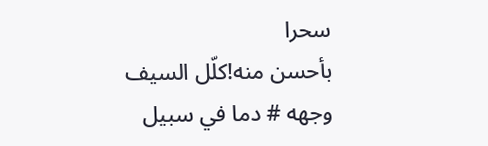سحرا
بأحسن منه!كلّل السيف وجهه # دما في سبيل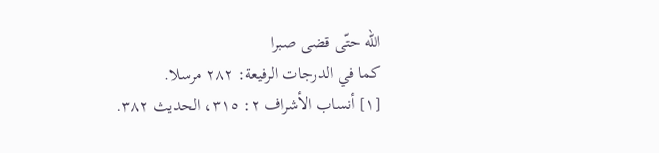اللّه حتّى قضى صبرا
كما في الدرجات الرفيعة: ٢٨٢ مرسلا.
[١] أنساب الأشراف ٢: ٣١٥، الحديث ٣٨٢.